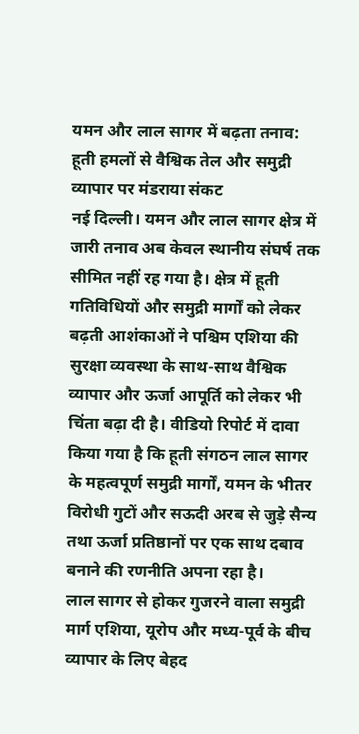यमन और लाल सागर में बढ़ता तनाव: हूती हमलों से वैश्विक तेल और समुद्री व्यापार पर मंडराया संकट
नई दिल्ली। यमन और लाल सागर क्षेत्र में जारी तनाव अब केवल स्थानीय संघर्ष तक सीमित नहीं रह गया है। क्षेत्र में हूती गतिविधियों और समुद्री मार्गों को लेकर बढ़ती आशंकाओं ने पश्चिम एशिया की सुरक्षा व्यवस्था के साथ-साथ वैश्विक व्यापार और ऊर्जा आपूर्ति को लेकर भी चिंता बढ़ा दी है। वीडियो रिपोर्ट में दावा किया गया है कि हूती संगठन लाल सागर के महत्वपूर्ण समुद्री मार्गों, यमन के भीतर विरोधी गुटों और सऊदी अरब से जुड़े सैन्य तथा ऊर्जा प्रतिष्ठानों पर एक साथ दबाव बनाने की रणनीति अपना रहा है।
लाल सागर से होकर गुजरने वाला समुद्री मार्ग एशिया, यूरोप और मध्य-पूर्व के बीच व्यापार के लिए बेहद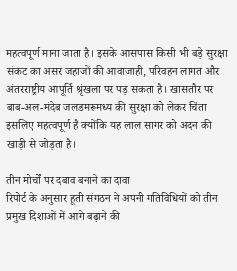महत्वपूर्ण माना जाता है। इसके आसपास किसी भी बड़े सुरक्षा संकट का असर जहाजों की आवाजाही, परिवहन लागत और अंतरराष्ट्रीय आपूर्ति श्रृंखला पर पड़ सकता है। खासतौर पर बाब-अल-मंदेब जलडमरूमध्य की सुरक्षा को लेकर चिंता इसलिए महत्वपूर्ण है क्योंकि यह लाल सागर को अदन की खाड़ी से जोड़ता है।

तीन मोर्चों पर दबाव बनाने का दावा
रिपोर्ट के अनुसार हूती संगठन ने अपनी गतिविधियों को तीन प्रमुख दिशाओं में आगे बढ़ाने की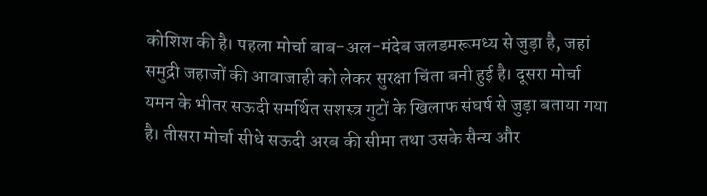कोशिश की है। पहला मोर्चा बाब-अल-मंदेब जलडमरूमध्य से जुड़ा है, जहां समुद्री जहाजों की आवाजाही को लेकर सुरक्षा चिंता बनी हुई है। दूसरा मोर्चा यमन के भीतर सऊदी समर्थित सशस्त्र गुटों के खिलाफ संघर्ष से जुड़ा बताया गया है। तीसरा मोर्चा सीधे सऊदी अरब की सीमा तथा उसके सैन्य और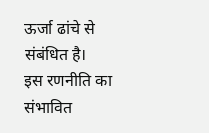ऊर्जा ढांचे से संबंधित है।
इस रणनीति का संभावित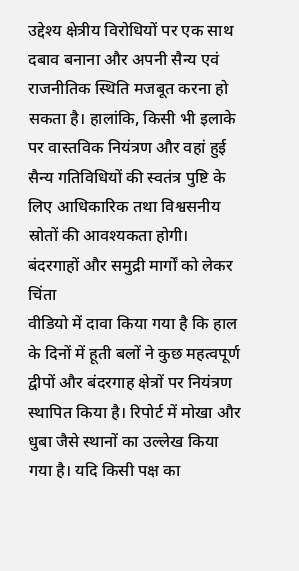उद्देश्य क्षेत्रीय विरोधियों पर एक साथ दबाव बनाना और अपनी सैन्य एवं राजनीतिक स्थिति मजबूत करना हो सकता है। हालांकि, किसी भी इलाके पर वास्तविक नियंत्रण और वहां हुई सैन्य गतिविधियों की स्वतंत्र पुष्टि के लिए आधिकारिक तथा विश्वसनीय स्रोतों की आवश्यकता होगी।
बंदरगाहों और समुद्री मार्गों को लेकर चिंता
वीडियो में दावा किया गया है कि हाल के दिनों में हूती बलों ने कुछ महत्वपूर्ण द्वीपों और बंदरगाह क्षेत्रों पर नियंत्रण स्थापित किया है। रिपोर्ट में मोखा और धुबा जैसे स्थानों का उल्लेख किया गया है। यदि किसी पक्ष का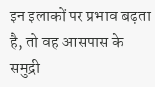इन इलाकों पर प्रभाव बढ़ता है, तो वह आसपास के समुद्री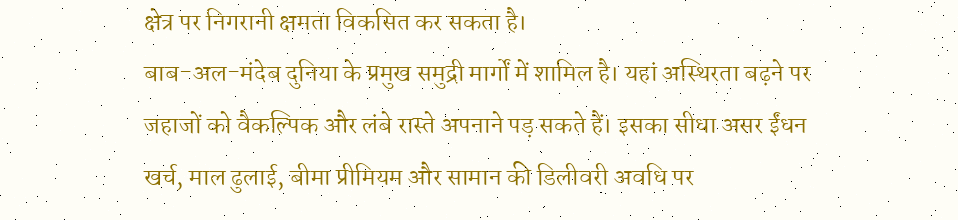क्षेत्र पर निगरानी क्षमता विकसित कर सकता है।
बाब-अल-मंदेब दुनिया के प्रमुख समुद्री मार्गों में शामिल है। यहां अस्थिरता बढ़ने पर जहाजों को वैकल्पिक और लंबे रास्ते अपनाने पड़ सकते हैं। इसका सीधा असर ईंधन खर्च, माल ढुलाई, बीमा प्रीमियम और सामान की डिलीवरी अवधि पर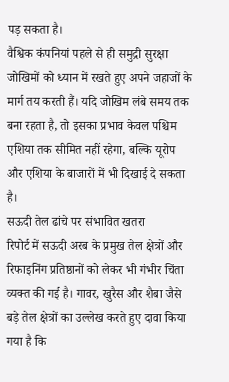पड़ सकता है।
वैश्विक कंपनियां पहले से ही समुद्री सुरक्षा जोखिमों को ध्यान में रखते हुए अपने जहाजों के मार्ग तय करती हैं। यदि जोखिम लंबे समय तक बना रहता है, तो इसका प्रभाव केवल पश्चिम एशिया तक सीमित नहीं रहेगा, बल्कि यूरोप और एशिया के बाजारों में भी दिखाई दे सकता है।
सऊदी तेल ढांचे पर संभावित खतरा
रिपोर्ट में सऊदी अरब के प्रमुख तेल क्षेत्रों और रिफाइनिंग प्रतिष्ठानों को लेकर भी गंभीर चिंता व्यक्त की गई है। गावर, खुरैस और शैबा जैसे बड़े तेल क्षेत्रों का उल्लेख करते हुए दावा किया गया है कि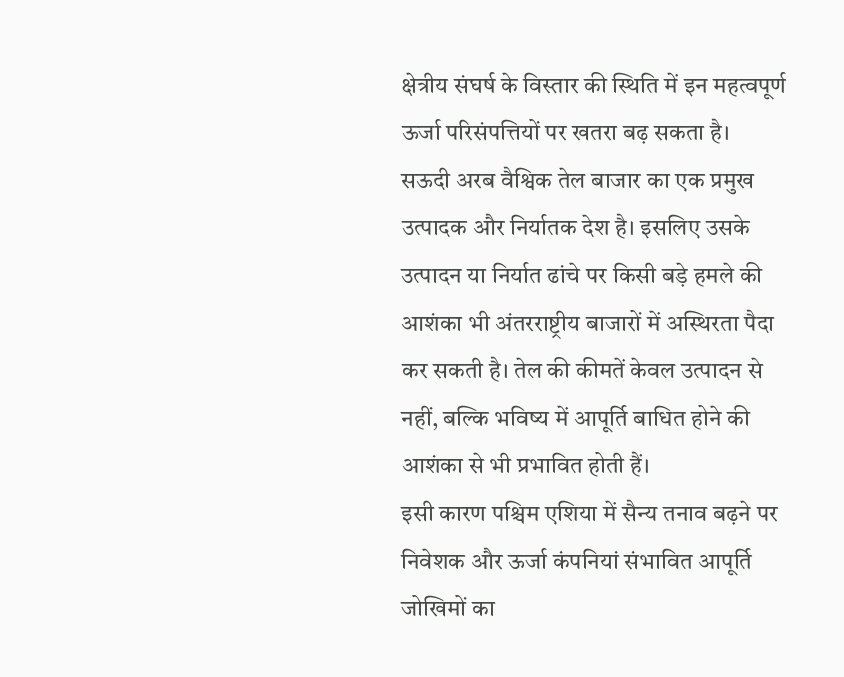क्षेत्रीय संघर्ष के विस्तार की स्थिति में इन महत्वपूर्ण ऊर्जा परिसंपत्तियों पर खतरा बढ़ सकता है।
सऊदी अरब वैश्विक तेल बाजार का एक प्रमुख उत्पादक और निर्यातक देश है। इसलिए उसके उत्पादन या निर्यात ढांचे पर किसी बड़े हमले की आशंका भी अंतरराष्ट्रीय बाजारों में अस्थिरता पैदा कर सकती है। तेल की कीमतें केवल उत्पादन से नहीं, बल्कि भविष्य में आपूर्ति बाधित होने की आशंका से भी प्रभावित होती हैं।
इसी कारण पश्चिम एशिया में सैन्य तनाव बढ़ने पर निवेशक और ऊर्जा कंपनियां संभावित आपूर्ति जोखिमों का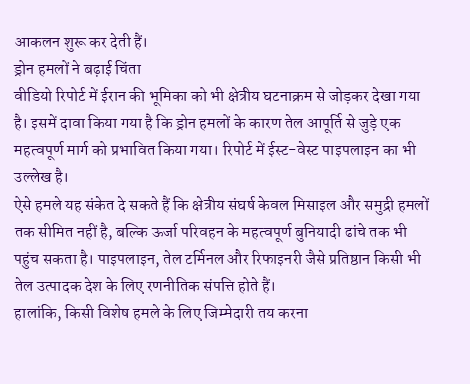आकलन शुरू कर देती हैं।
ड्रोन हमलों ने बढ़ाई चिंता
वीडियो रिपोर्ट में ईरान की भूमिका को भी क्षेत्रीय घटनाक्रम से जोड़कर देखा गया है। इसमें दावा किया गया है कि ड्रोन हमलों के कारण तेल आपूर्ति से जुड़े एक महत्वपूर्ण मार्ग को प्रभावित किया गया। रिपोर्ट में ईस्ट-वेस्ट पाइपलाइन का भी उल्लेख है।
ऐसे हमले यह संकेत दे सकते हैं कि क्षेत्रीय संघर्ष केवल मिसाइल और समुद्री हमलों तक सीमित नहीं है, बल्कि ऊर्जा परिवहन के महत्वपूर्ण बुनियादी ढांचे तक भी पहुंच सकता है। पाइपलाइन, तेल टर्मिनल और रिफाइनरी जैसे प्रतिष्ठान किसी भी तेल उत्पादक देश के लिए रणनीतिक संपत्ति होते हैं।
हालांकि, किसी विशेष हमले के लिए जिम्मेदारी तय करना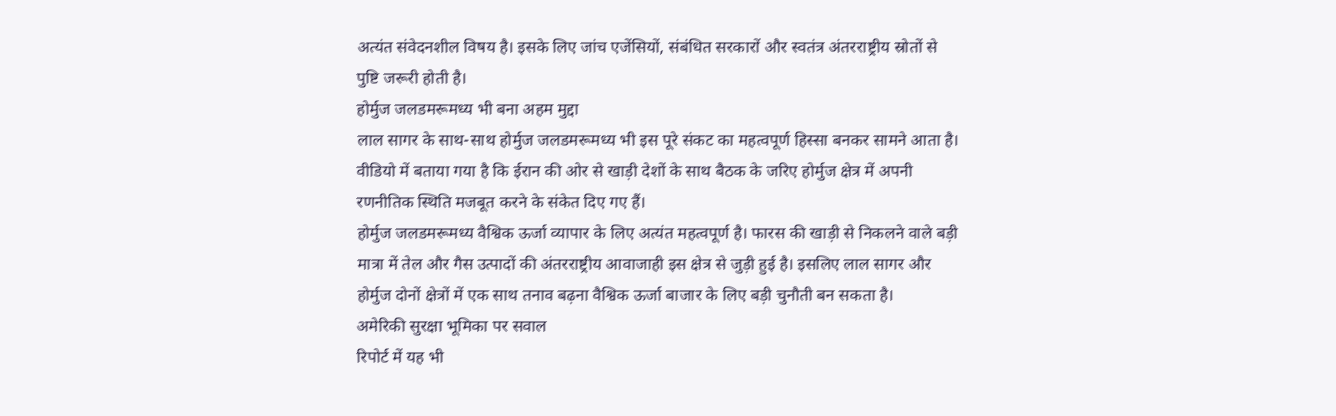अत्यंत संवेदनशील विषय है। इसके लिए जांच एजेंसियों, संबंधित सरकारों और स्वतंत्र अंतरराष्ट्रीय स्रोतों से पुष्टि जरूरी होती है।
होर्मुज जलडमरूमध्य भी बना अहम मुद्दा
लाल सागर के साथ-साथ होर्मुज जलडमरूमध्य भी इस पूरे संकट का महत्वपूर्ण हिस्सा बनकर सामने आता है। वीडियो में बताया गया है कि ईरान की ओर से खाड़ी देशों के साथ बैठक के जरिए होर्मुज क्षेत्र में अपनी रणनीतिक स्थिति मजबूत करने के संकेत दिए गए हैं।
होर्मुज जलडमरूमध्य वैश्विक ऊर्जा व्यापार के लिए अत्यंत महत्वपूर्ण है। फारस की खाड़ी से निकलने वाले बड़ी मात्रा में तेल और गैस उत्पादों की अंतरराष्ट्रीय आवाजाही इस क्षेत्र से जुड़ी हुई है। इसलिए लाल सागर और होर्मुज दोनों क्षेत्रों में एक साथ तनाव बढ़ना वैश्विक ऊर्जा बाजार के लिए बड़ी चुनौती बन सकता है।
अमेरिकी सुरक्षा भूमिका पर सवाल
रिपोर्ट में यह भी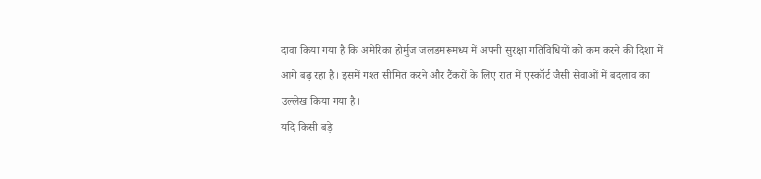दावा किया गया है कि अमेरिका होर्मुज जलडमरूमध्य में अपनी सुरक्षा गतिविधियों को कम करने की दिशा में आगे बढ़ रहा है। इसमें गश्त सीमित करने और टैंकरों के लिए रात में एस्कॉर्ट जैसी सेवाओं में बदलाव का उल्लेख किया गया है।
यदि किसी बड़े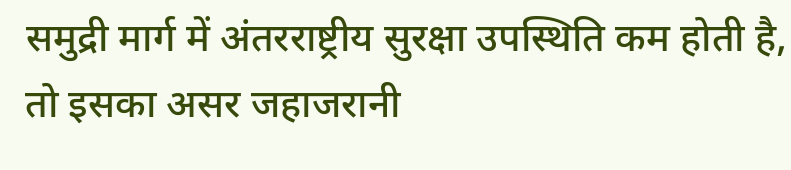समुद्री मार्ग में अंतरराष्ट्रीय सुरक्षा उपस्थिति कम होती है, तो इसका असर जहाजरानी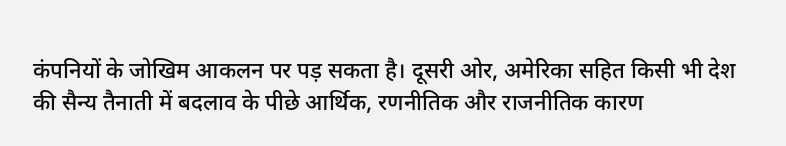कंपनियों के जोखिम आकलन पर पड़ सकता है। दूसरी ओर, अमेरिका सहित किसी भी देश की सैन्य तैनाती में बदलाव के पीछे आर्थिक, रणनीतिक और राजनीतिक कारण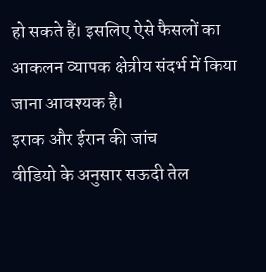हो सकते हैं। इसलिए ऐसे फैसलों का आकलन व्यापक क्षेत्रीय संदर्भ में किया जाना आवश्यक है।
इराक और ईरान की जांच
वीडियो के अनुसार सऊदी तेल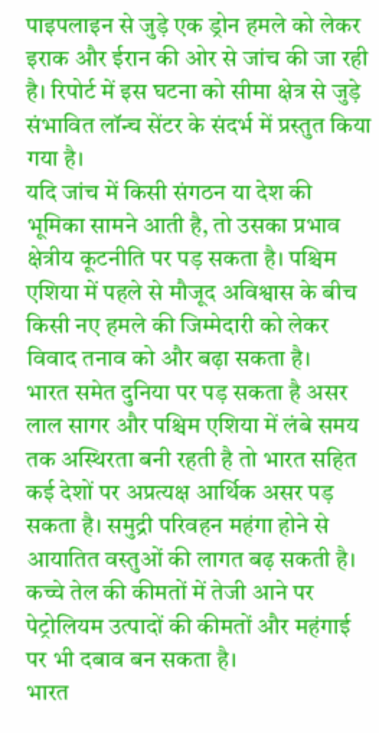पाइपलाइन से जुड़े एक ड्रोन हमले को लेकर इराक और ईरान की ओर से जांच की जा रही है। रिपोर्ट में इस घटना को सीमा क्षेत्र से जुड़े संभावित लॉन्च सेंटर के संदर्भ में प्रस्तुत किया गया है।
यदि जांच में किसी संगठन या देश की भूमिका सामने आती है, तो उसका प्रभाव क्षेत्रीय कूटनीति पर पड़ सकता है। पश्चिम एशिया में पहले से मौजूद अविश्वास के बीच किसी नए हमले की जिम्मेदारी को लेकर विवाद तनाव को और बढ़ा सकता है।
भारत समेत दुनिया पर पड़ सकता है असर
लाल सागर और पश्चिम एशिया में लंबे समय तक अस्थिरता बनी रहती है तो भारत सहित कई देशों पर अप्रत्यक्ष आर्थिक असर पड़ सकता है। समुद्री परिवहन महंगा होने से आयातित वस्तुओं की लागत बढ़ सकती है। कच्चे तेल की कीमतों में तेजी आने पर पेट्रोलियम उत्पादों की कीमतों और महंगाई पर भी दबाव बन सकता है।
भारत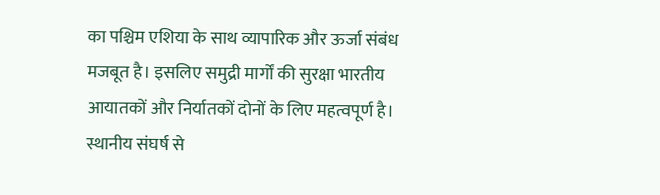का पश्चिम एशिया के साथ व्यापारिक और ऊर्जा संबंध मजबूत है। इसलिए समुद्री मार्गों की सुरक्षा भारतीय आयातकों और निर्यातकों दोनों के लिए महत्वपूर्ण है।
स्थानीय संघर्ष से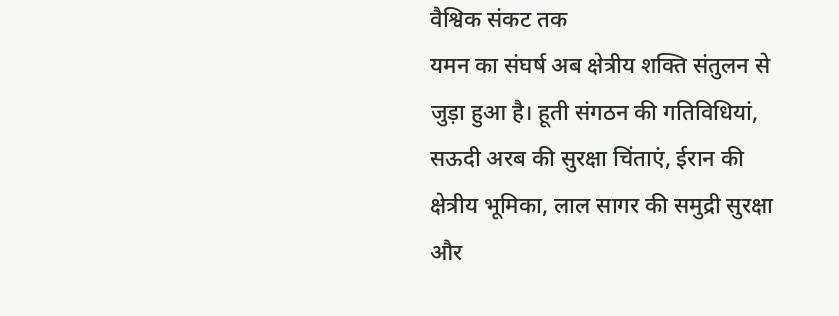वैश्विक संकट तक
यमन का संघर्ष अब क्षेत्रीय शक्ति संतुलन से जुड़ा हुआ है। हूती संगठन की गतिविधियां, सऊदी अरब की सुरक्षा चिंताएं, ईरान की क्षेत्रीय भूमिका, लाल सागर की समुद्री सुरक्षा और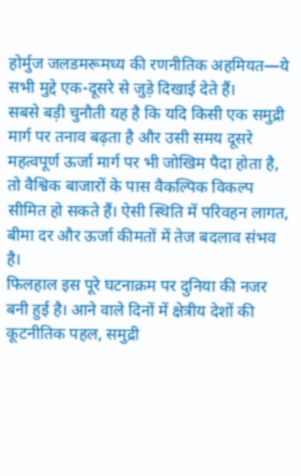होर्मुज जलडमरूमध्य की रणनीतिक अहमियत—ये सभी मुद्दे एक-दूसरे से जुड़े दिखाई देते हैं।
सबसे बड़ी चुनौती यह है कि यदि किसी एक समुद्री मार्ग पर तनाव बढ़ता है और उसी समय दूसरे महत्वपूर्ण ऊर्जा मार्ग पर भी जोखिम पैदा होता है, तो वैश्विक बाजारों के पास वैकल्पिक विकल्प सीमित हो सकते हैं। ऐसी स्थिति में परिवहन लागत, बीमा दर और ऊर्जा कीमतों में तेज बदलाव संभव है।
फिलहाल इस पूरे घटनाक्रम पर दुनिया की नजर बनी हुई है। आने वाले दिनों में क्षेत्रीय देशों की कूटनीतिक पहल, समुद्री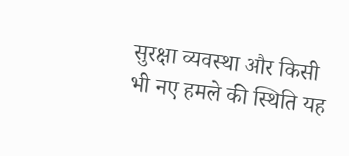सुरक्षा व्यवस्था और किसी भी नए हमले की स्थिति यह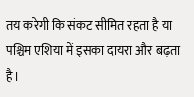तय करेगी कि संकट सीमित रहता है या पश्चिम एशिया में इसका दायरा और बढ़ता है।